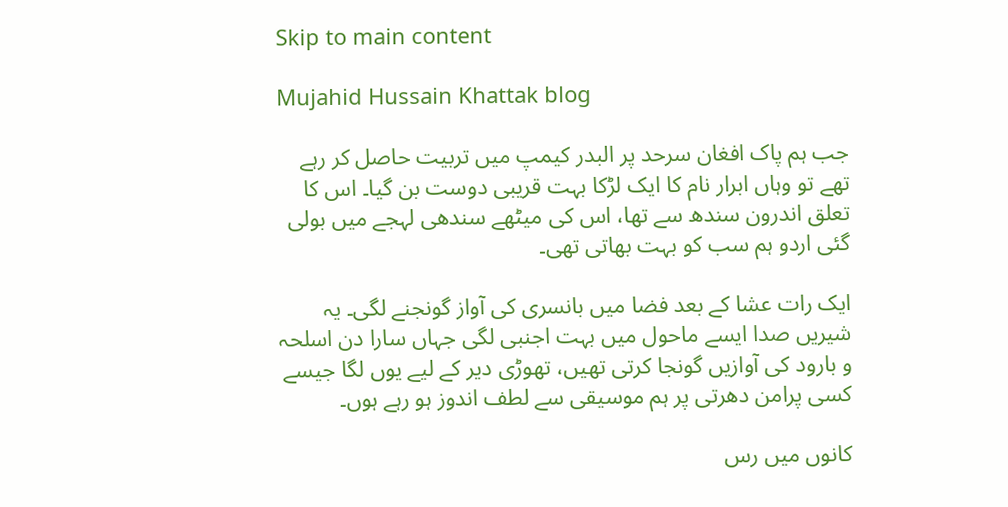Skip to main content

Mujahid Hussain Khattak blog

جب ہم پاک افغان سرحد پر البدر کیمپ میں تربیت حاصل کر رہے تھے تو وہاں ابرار نام کا ایک لڑکا بہت قریبی دوست بن گیا۔ اس کا تعلق اندرون سندھ سے تھا، اس کی میٹھے سندھی لہجے میں بولی گئی اردو ہم سب کو بہت بھاتی تھی۔

ایک رات عشا کے بعد فضا میں بانسری کی آواز گونجنے لگی۔ یہ شیریں صدا ایسے ماحول میں بہت اجنبی لگی جہاں سارا دن اسلحہ و بارود کی آوازیں گونجا کرتی تھیں، تھوڑی دیر کے لیے یوں لگا جیسے کسی پرامن دھرتی پر ہم موسیقی سے لطف اندوز ہو رہے ہوں۔

کانوں میں رس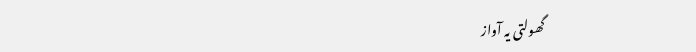گھولتی یہ آواز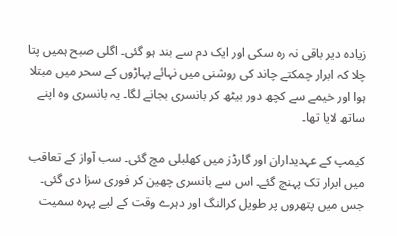زیادہ دیر باقی نہ رہ سکی اور ایک دم سے بند ہو گئی۔ اگلی صبح ہمیں پتا چلا کہ ابرار چمکتے چاند کی روشنی میں نہائے پہاڑوں کے سحر میں مبتلا ہوا اور خیمے سے کچھ دور بیٹھ کر بانسری بجانے لگا۔ یہ بانسری وہ اپنے ساتھ لایا تھا۔

کیمپ کے عہدیداران اور گارڈز میں کھلبلی مچ گئی۔ سب آواز کے تعاقب میں ابرار تک پہنچ گئے۔ اس سے بانسری چھین کر فوری سزا دی گئی۔ جس میں پتھروں پر طویل کرالنگ اور دہرے وقت کے لیے پہرہ سمیت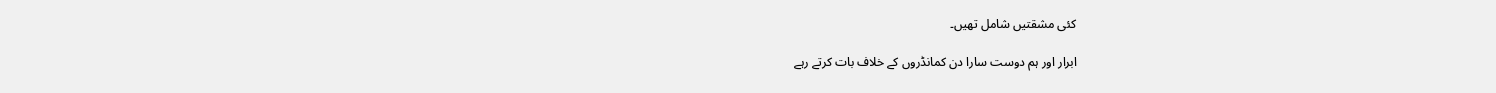کئی مشقتیں شامل تھیں۔

ابرار اور ہم دوست سارا دن کمانڈروں کے خلاف بات کرتے رہے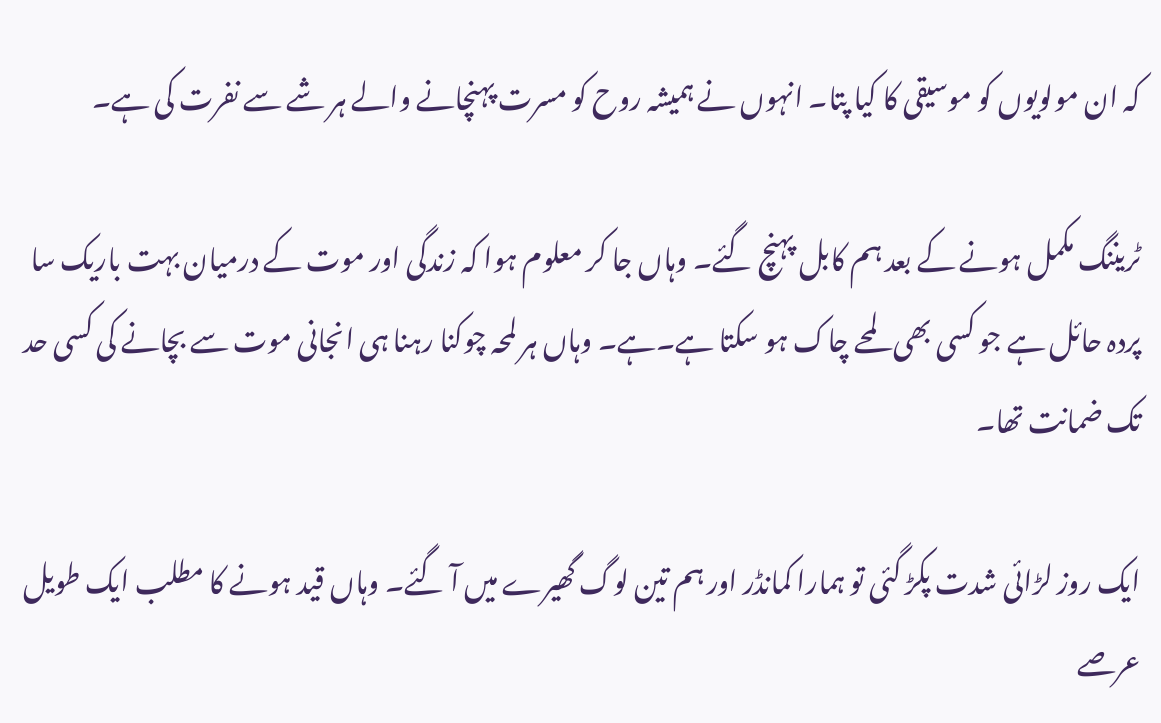کہ ان مولویوں کو موسیقی کا کیا پتا۔ انہوں نے ہمیشہ روح کو مسرت پہنچانے والے ہر شے سے نفرت کی ہے۔

ٹریننگ مکمل ہونے کے بعد ہم کابل پہنچ گئے۔ وہاں جا کر معلوم ہوا کہ زندگی اور موت کے درمیان بہت باریک سا پردہ حائل ہے جو کسی بھی لمحے چاک ہو سکتا ہے۔ہے۔ وہاں ہر لمحہ چوکنا رہنا ہی انجانی موت سے بچانے کی کسی حد تک ضمانت تھا۔

ایک روز لڑائی شدت پکڑ گئی تو ہمارا کمانڈر اور ہم تین لوگ گھیرے میں آ گئے۔ وہاں قید ہونے کا مطلب ایک طویل عرصے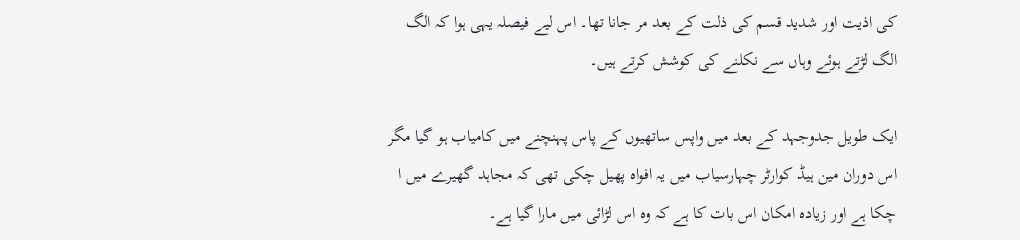کی اذیت اور شدید قسم کی ذلت کے بعد مر جانا تھا۔ اس لیے فیصلہ یہی ہوا کہ الگ الگ لڑتے ہوئے وہاں سے نکلنے کی کوشش کرتے ہیں۔

ایک طویل جدوجہد کے بعد میں واپس ساتھیوں کے پاس پہنچنے میں کامیاب ہو گیا مگر اس دوران مین ہیڈ کوارٹر چہارسیاب میں یہ افواہ پھیل چکی تھی کہ مجاہد گھیرے میں ا چکا ہے اور زیادہ امکان اس بات کا ہے کہ وہ اس لڑائی میں مارا گیا ہے۔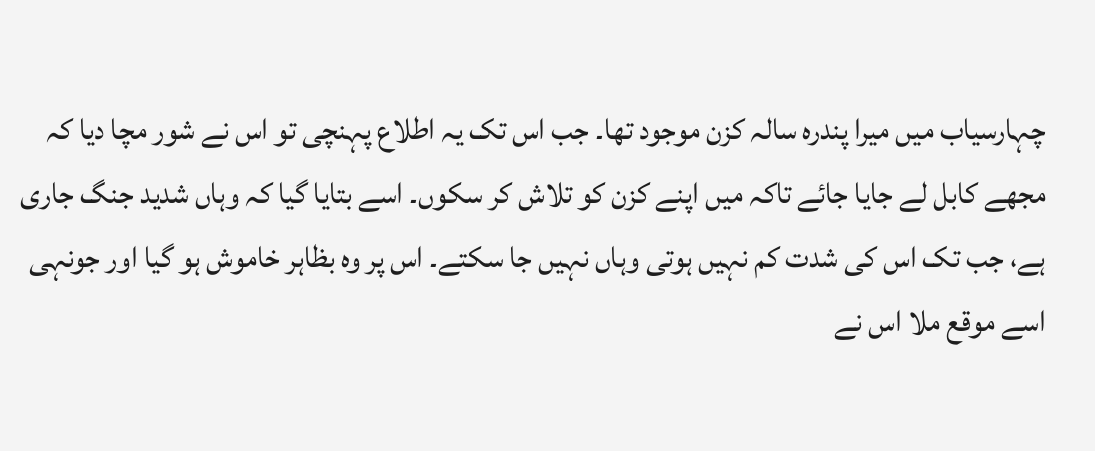چہارسیاب میں میرا پندرہ سالہ کزن موجود تھا۔ جب اس تک یہ اطلاع پہنچی تو اس نے شور مچا دیا کہ مجھے کابل لے جایا جائے تاکہ میں اپنے کزن کو تلاش کر سکوں۔ اسے بتایا گیا کہ وہاں شدید جنگ جاری ہے، جب تک اس کی شدت کم نہیں ہوتی وہاں نہیں جا سکتے۔ اس پر وہ بظاہر خاموش ہو گیا اور جونہی اسے موقع ملا اس نے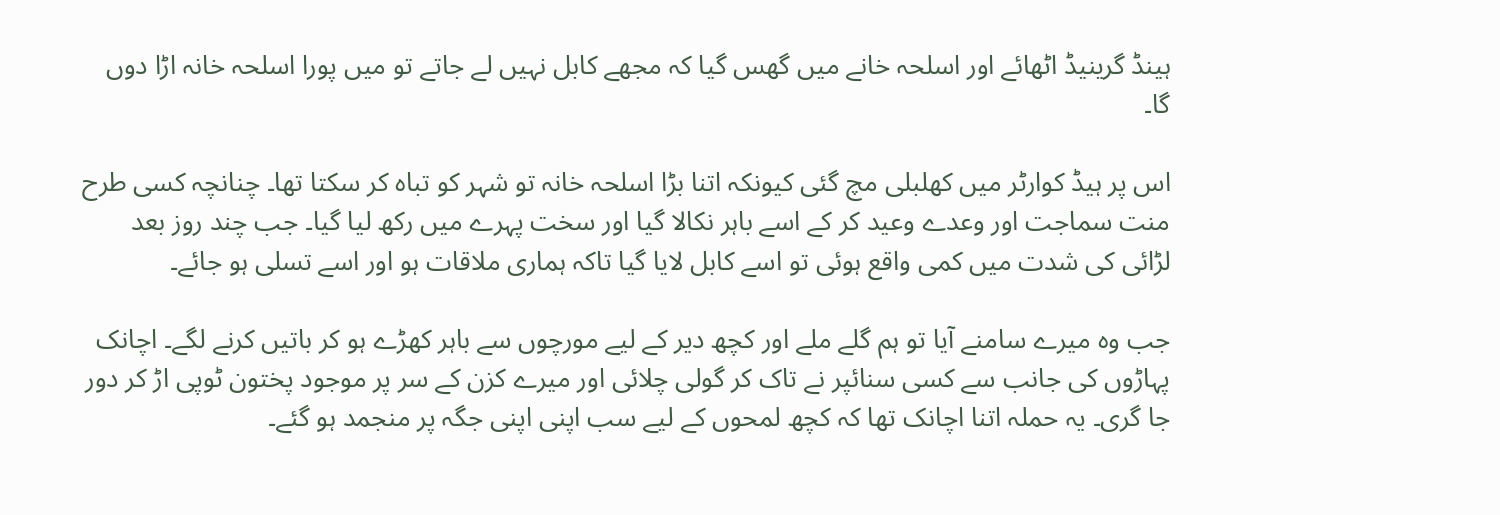ہینڈ گرینیڈ اٹھائے اور اسلحہ خانے میں گھس گیا کہ مجھے کابل نہیں لے جاتے تو میں پورا اسلحہ خانہ اڑا دوں گا۔

اس پر ہیڈ کوارٹر میں کھلبلی مچ گئی کیونکہ اتنا بڑا اسلحہ خانہ تو شہر کو تباہ کر سکتا تھا۔ چنانچہ کسی طرح منت سماجت اور وعدے وعید کر کے اسے باہر نکالا گیا اور سخت پہرے میں رکھ لیا گیا۔ جب چند روز بعد لڑائی کی شدت میں کمی واقع ہوئی تو اسے کابل لایا گیا تاکہ ہماری ملاقات ہو اور اسے تسلی ہو جائے۔

جب وہ میرے سامنے آیا تو ہم گلے ملے اور کچھ دیر کے لیے مورچوں سے باہر کھڑے ہو کر باتیں کرنے لگے۔ اچانک پہاڑوں کی جانب سے کسی سنائپر نے تاک کر گولی چلائی اور میرے کزن کے سر پر موجود پختون ٹوپی اڑ کر دور جا گری۔ یہ حملہ اتنا اچانک تھا کہ کچھ لمحوں کے لیے سب اپنی اپنی جگہ پر منجمد ہو گئے۔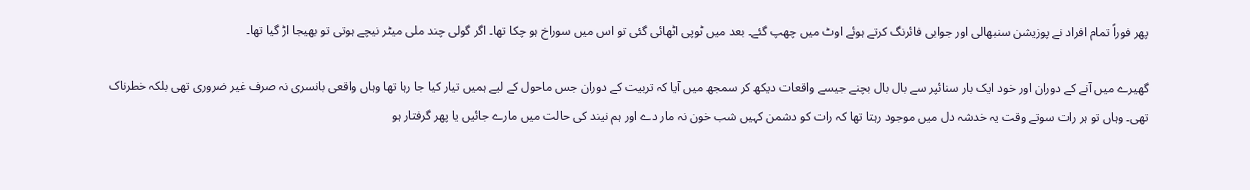پھر فوراً تمام افراد نے پوزیشن سنبھالی اور جوابی فائرنگ کرتے ہوئے اوٹ میں چھپ گئے۔ بعد میں ٹوپی اٹھائی گئی تو اس میں سوراخ ہو چکا تھا۔ اگر گولی چند ملی میٹر نیچے ہوتی تو بھیجا اڑ گیا تھا۔

گھیرے میں آنے کے دوران اور خود ایک بار سنائپر سے بال بال بچنے جیسے واقعات دیکھ کر سمجھ میں آیا کہ تربیت کے دوران جس ماحول کے لیے ہمیں تیار کیا جا رہا تھا وہاں واقعی بانسری نہ صرف غیر ضروری تھی بلکہ خطرناک تھی۔ وہاں تو ہر رات سوتے وقت یہ خدشہ دل میں موجود رہتا تھا کہ رات کو دشمن کہیں شب خون نہ مار دے اور ہم نیند کی حالت میں مارے جائیں یا پھر گرفتار ہو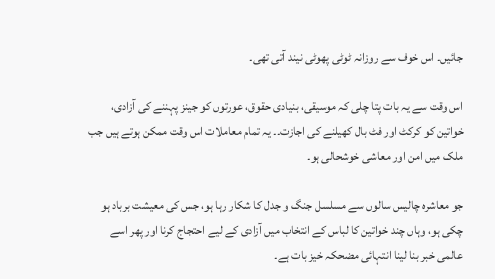جائیں۔ اس خوف سے روزانہ ٹوٹی پھوٹی نیند آتی تھی۔

اس وقت سے یہ بات پتا چلی کہ موسیقی، بنیادی حقوق، عورتوں کو جینز پہننے کی آزادی، خواتین کو کرکٹ اور فٹ بال کھیلنے کی اجازت۔۔ یہ تمام معاملات اس وقت ممکن ہوتے ہیں جب ملک میں امن اور معاشی خوشحالی ہو۔

جو معاشرہ چالیس سالوں سے مسلسل جنگ و جدل کا شکار رہا ہو، جس کی معیشت برباد ہو چکی ہو، وہاں چند خواتین کا لباس کے انتخاب میں آزادی کے لیے احتجاج کرنا اور پھر اسے عالمی خبر بنا لینا انتہائی مضحکہ خیز بات ہے۔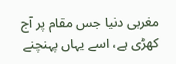مغربی دنیا جس مقام پر آج کھڑی ہے، اسے یہاں پہنچنے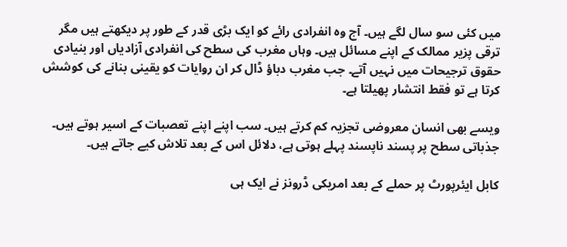میں کئی سو سال لگے ہیں۔ آج وہ انفرادی رائے کو ایک بڑی قدر کے طور پر دیکھتے ہیں مگر ترقی پزیر ممالک کے اپنے مسائل ہیں۔ وہاں مغرب کی سطح کی انفرادی آزادیاں اور بنیادی حقوق ترجیحات میں نہیں آتے۔ جب مغرب دباؤ ڈال کر ان روایات کو یقینی بنانے کی کوشش کرتا ہے تو فقط انتشار پھیلتا ہے۔

ویسے بھی انسان معروضی تجزیہ کم کرتے ہیں۔ سب اپنے اپنے تعصبات کے اسیر ہوتے ہیں۔ جذباتی سطح پر پسند ناپسند پہلے ہوتی ہے، دلائل اس کے بعد تلاش کیے جاتے ہیں۔

کابل ایئرپورٹ پر حملے کے بعد امریکی ڈرونز نے ایک ہی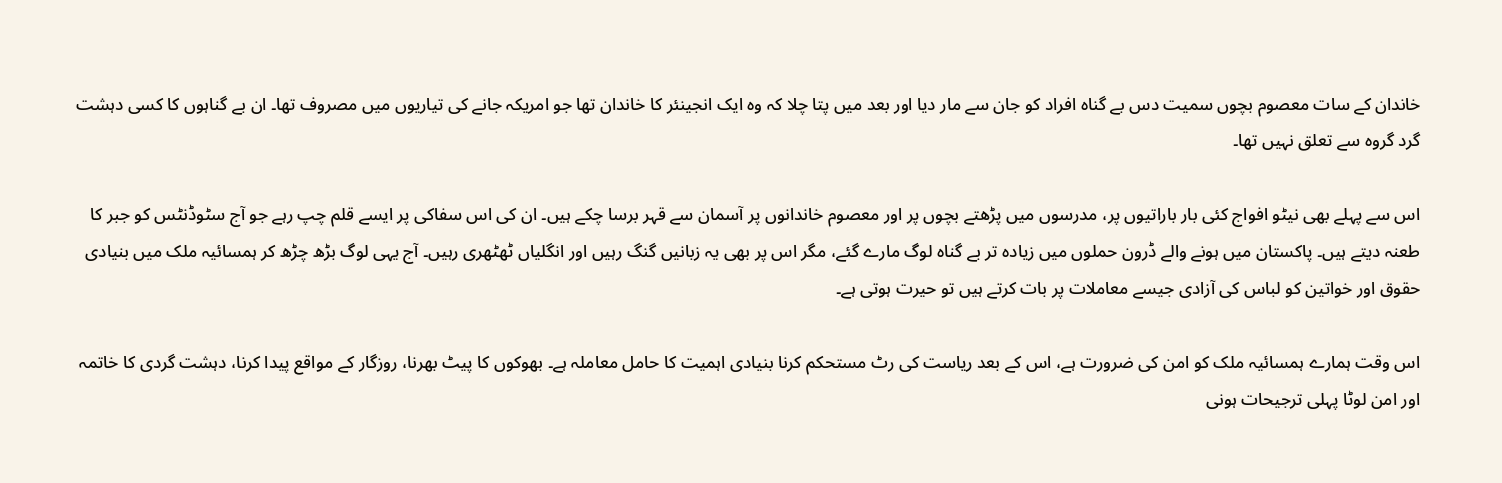خاندان کے سات معصوم بچوں سمیت دس بے گناہ افراد کو جان سے مار دیا اور بعد میں پتا چلا کہ وہ ایک انجینئر کا خاندان تھا جو امریکہ جانے کی تیاریوں میں مصروف تھا۔ ان بے گناہوں کا کسی دہشت گرد گروہ سے تعلق نہیں تھا۔

اس سے پہلے بھی نیٹو افواج کئی بار باراتیوں پر، مدرسوں میں پڑھتے بچوں پر اور معصوم خاندانوں پر آسمان سے قہر برسا چکے ہیں۔ ان کی اس سفاکی پر ایسے قلم چپ رہے جو آج سٹوڈنٹس کو جبر کا طعنہ دیتے ہیں۔ پاکستان میں ہونے والے ڈرون حملوں میں زیادہ تر بے گناہ لوگ مارے گئے، مگر اس پر بھی یہ زبانیں گنگ رہیں اور انگلیاں ٹھٹھری رہیں۔ آج یہی لوگ بڑھ چڑھ کر ہمسائیہ ملک میں بنیادی حقوق اور خواتین کو لباس کی آزادی جیسے معاملات پر بات کرتے ہیں تو حیرت ہوتی ہے۔

اس وقت ہمارے ہمسائیہ ملک کو امن کی ضرورت ہے، اس کے بعد ریاست کی رٹ مستحکم کرنا بنیادی اہمیت کا حامل معاملہ ہے۔ بھوکوں کا پیٹ بھرنا، روزگار کے مواقع پیدا کرنا، دہشت گردی کا خاتمہ اور امن لوٹا پہلی ترجیحات ہونی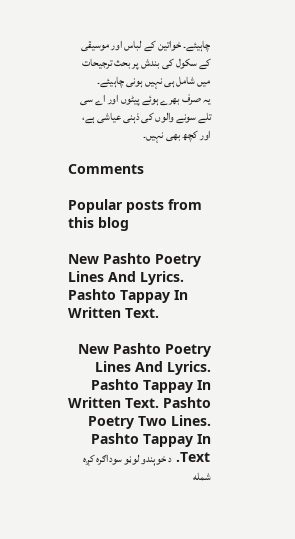چاہیئے۔ خواتین کے لباس اور موسیقی کے سکول کی بندش پر بحث ترجیحات میں شامل ہی نہیں ہونی چاہیئے۔
یہ صرف بھرے ہوئے پیٹوں اور اے سی تلے سونے والوں کی ذہنی عیاشی ہے، اور کچھ بھی نہیں۔

Comments

Popular posts from this blog

New Pashto Poetry Lines And Lyrics. Pashto Tappay In Written Text.

New Pashto Poetry Lines And Lyrics. Pashto Tappay In Written Text. Pashto Poetry Two Lines. Pashto Tappay In Text. د خوېندو لوڼو سوداګره کږه شمله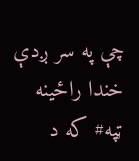چې په سر ږدې خندا راځينه ټپه# که د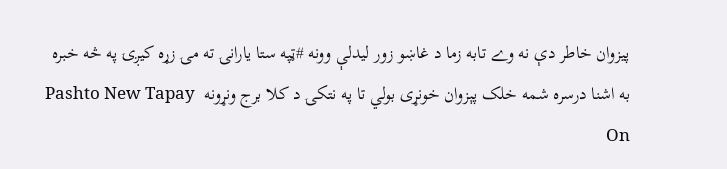پیزوان خاطر دې نه وے تابه زما د غاښو زور لیدلې وونه #ټپه ستا یارانۍ ته مۍ زړه کیږۍ په څه خبره به اشنا درسره شمه خلک پېزوان خونړی بولي تا په نتکۍ د کلا برج ونړونه  Pashto New Tapay On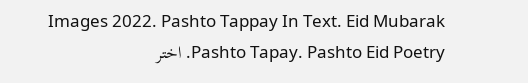Images 2022. Pashto Tappay In Text. Eid Mubarak Pashto Tapay. Pashto Eid Poetry. اختر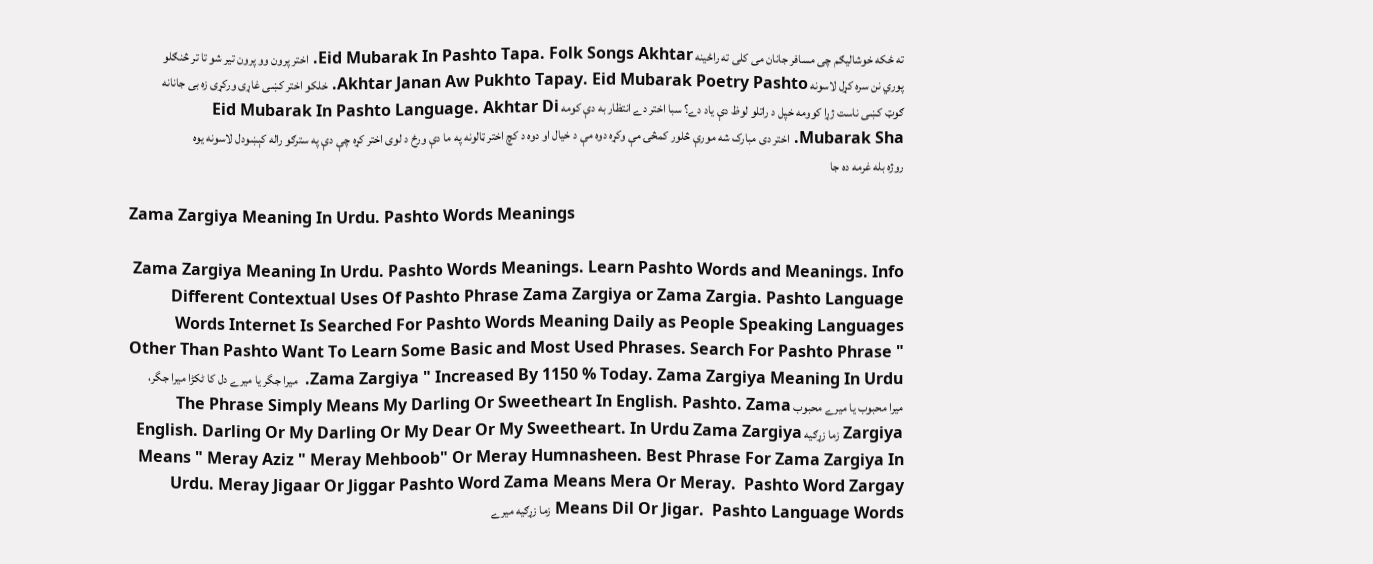ته ځکه خوشالیګم چی مسافر جانان می کلی ته راځینه Eid Mubarak In Pashto Tapa. Folk Songs Akhtar. اختر پرون وو پرون تیر شو تا تر څنګلو پوري نن سره کړل لاسونه Akhtar Janan Aw Pukhto Tapay. Eid Mubarak Poetry Pashto. خلکو اختر کښی غاړی ورکړی زه بی جانانه ګوټ کښی ناست ژړا کوومه خپل د راتلو لوظ دې ياد دے؟ سبا اختر دے انتظار به دې کومه Eid Mubarak In Pashto Language. Akhtar Di Mubarak Sha. اختر دی مبارک شه مورې څلور کمڅۍ مې وکړه دوه مې د خيال او دوه د کچ اختر ټالونه په ما دې ورځ د لوی اختر کړه چې دې په سترګو راله کېښودل لاسونه يوه روژه بله غرمه ده جا

Zama Zargiya Meaning In Urdu. Pashto Words Meanings

Zama Zargiya Meaning In Urdu. Pashto Words Meanings. Learn Pashto Words and Meanings. Info Different Contextual Uses Of Pashto Phrase Zama Zargiya or Zama Zargia. Pashto Language Words Internet Is Searched For Pashto Words Meaning Daily as People Speaking Languages Other Than Pashto Want To Learn Some Basic and Most Used Phrases. Search For Pashto Phrase " Zama Zargiya " Increased By 1150 % Today. Zama Zargiya Meaning In Urdu.  میرا جگر یا میرے دل کا ٹکڑا میرا جگر،  میرا محبوب یا میرے محبوب The Phrase Simply Means My Darling Or Sweetheart In English. Pashto. Zama Zargiya زما زړګیه English. Darling Or My Darling Or My Dear Or My Sweetheart. In Urdu Zama Zargiya Means " Meray Aziz " Meray Mehboob" Or Meray Humnasheen. Best Phrase For Zama Zargiya In Urdu. Meray Jigaar Or Jiggar Pashto Word Zama Means Mera Or Meray.  Pashto Word Zargay Means Dil Or Jigar.  Pashto Language Words زما زړګیه میرے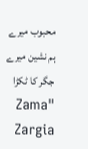محبوب میرے ہم نشین میرے جگر کا ٹکڑا "Zama Zargia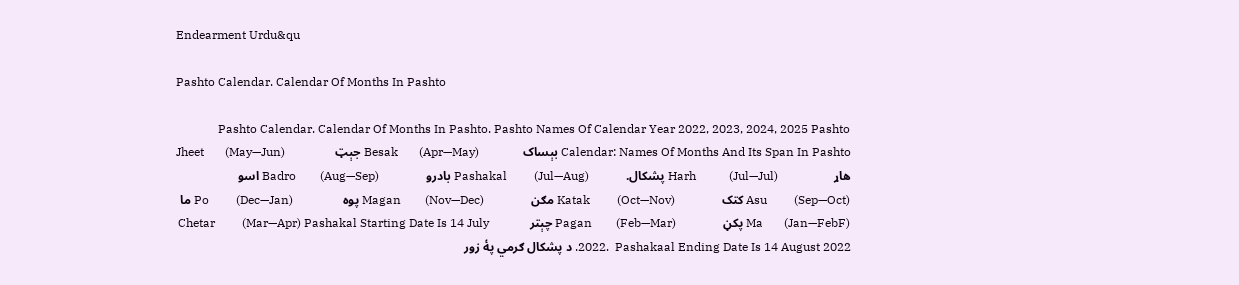Endearment Urdu&qu

Pashto Calendar. Calendar Of Months In Pashto

Pashto Calendar. Calendar Of Months In Pashto. Pashto Names Of Calendar Year 2022, 2023, 2024, 2025 Pashto Calendar: Names Of Months And Its Span In Pashto بېساک              Besak       (Apr—May) جېټ                Jheet       (May—Jun) هاړ                  Harh           (Jul—Jul) پشکال.            Pashakal         (Jul—Aug) بادرو               Badro        (Aug—Sep) اسو                Asu         (Sep—Oct) کتک               Katak         (Oct—Nov) مګن               Magan        (Nov—Dec) پوه                Po         (Dec—Jan) ما                  Ma       (Jan—FebF) پکڼ               Pagan        (Feb—Mar) چېتر             Chetar         (Mar—Apr) Pashakal Starting Date Is 14 July 2022.  Pashakaal Ending Date Is 14 August 2022. د پشکال ګرمي پۀ زور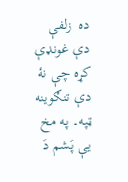ده  زلفې دې غونډې کړه چې نۀ دې تنګوينه ټپه۔ په مخ یې پَشم دَ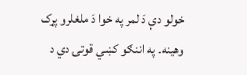خولو دې دَ لمر په خوا دَ ملغلرو پړک وهینه۔ په اننګو کښي قوتۍ دي د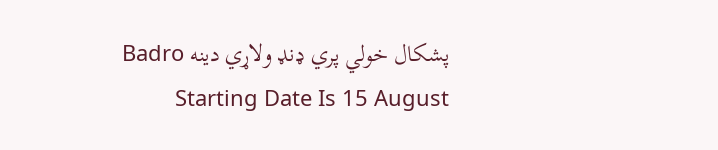پشکال خولي پري ډنډ ولاړي دینه Badro Starting Date Is 15 August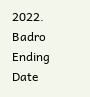2022. Badro Ending Date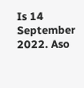Is 14 September 2022. Aso